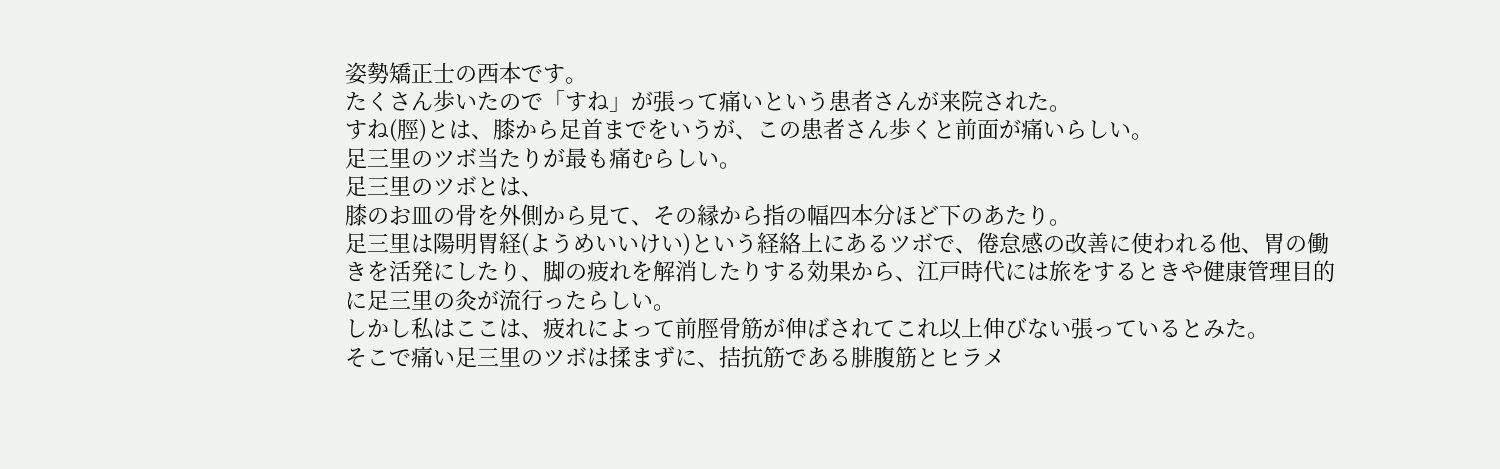姿勢矯正士の西本です。
たくさん歩いたので「すね」が張って痛いという患者さんが来院された。
すね(脛)とは、膝から足首までをいうが、この患者さん歩くと前面が痛いらしい。
足三里のツボ当たりが最も痛むらしい。
足三里のツボとは、
膝のお皿の骨を外側から見て、その縁から指の幅四本分ほど下のあたり。
足三里は陽明胃経(ようめいいけい)という経絡上にあるツボで、倦怠感の改善に使われる他、胃の働きを活発にしたり、脚の疲れを解消したりする効果から、江戸時代には旅をするときや健康管理目的に足三里の灸が流行ったらしい。
しかし私はここは、疲れによって前脛骨筋が伸ばされてこれ以上伸びない張っているとみた。
そこで痛い足三里のツボは揉まずに、拮抗筋である腓腹筋とヒラメ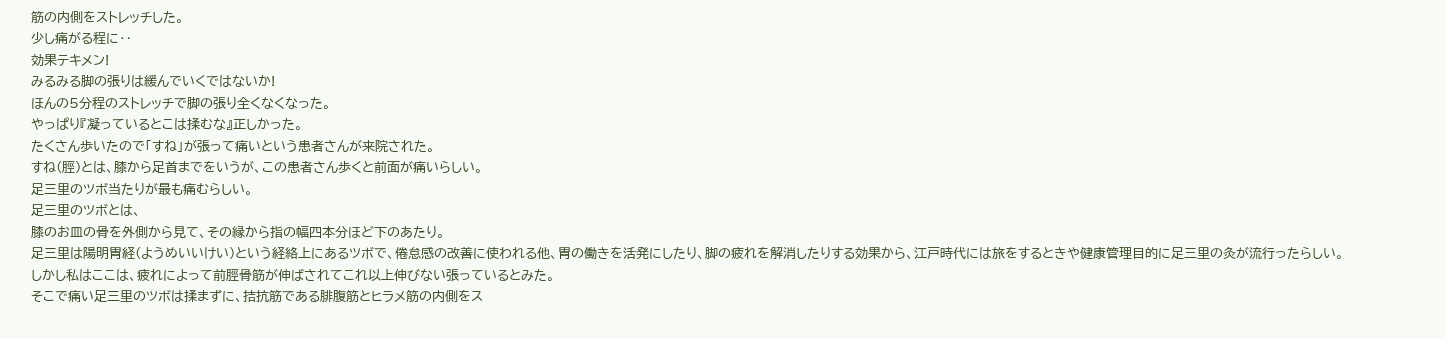筋の内側をストレッチした。
少し痛がる程に‥
効果テキメン!
みるみる脚の張りは緩んでいくではないか!
ほんの5分程のストレッチで脚の張り全くなくなった。
やっぱり『凝っているとこは揉むな』正しかった。
たくさん歩いたので「すね」が張って痛いという患者さんが来院された。
すね(脛)とは、膝から足首までをいうが、この患者さん歩くと前面が痛いらしい。
足三里のツボ当たりが最も痛むらしい。
足三里のツボとは、
膝のお皿の骨を外側から見て、その縁から指の幅四本分ほど下のあたり。
足三里は陽明胃経(ようめいいけい)という経絡上にあるツボで、倦怠感の改善に使われる他、胃の働きを活発にしたり、脚の疲れを解消したりする効果から、江戸時代には旅をするときや健康管理目的に足三里の灸が流行ったらしい。
しかし私はここは、疲れによって前脛骨筋が伸ばされてこれ以上伸びない張っているとみた。
そこで痛い足三里のツボは揉まずに、拮抗筋である腓腹筋とヒラメ筋の内側をス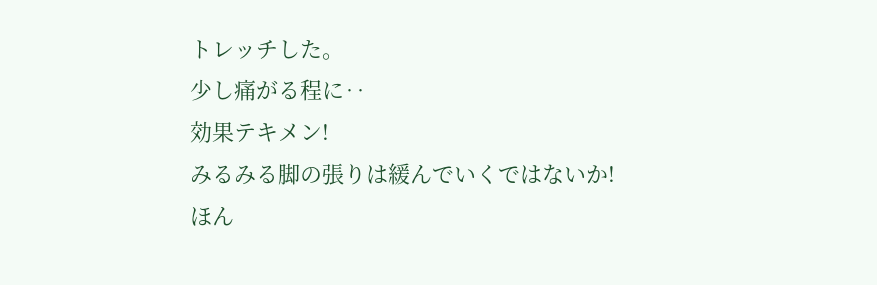トレッチした。
少し痛がる程に‥
効果テキメン!
みるみる脚の張りは緩んでいくではないか!
ほん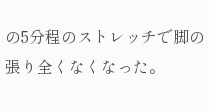の5分程のストレッチで脚の張り全くなくなった。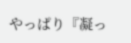やっぱり『凝っ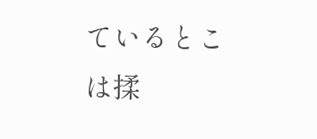ているとこは揉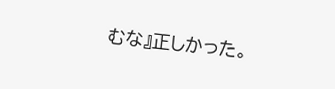むな』正しかった。